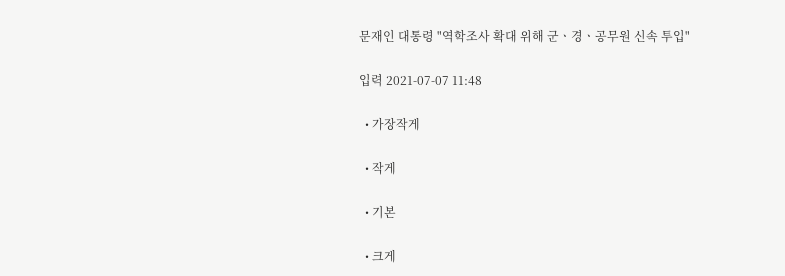문재인 대통령 "역학조사 확대 위해 군ㆍ경ㆍ공무원 신속 투입"

입력 2021-07-07 11:48

  • 가장작게

  • 작게

  • 기본

  • 크게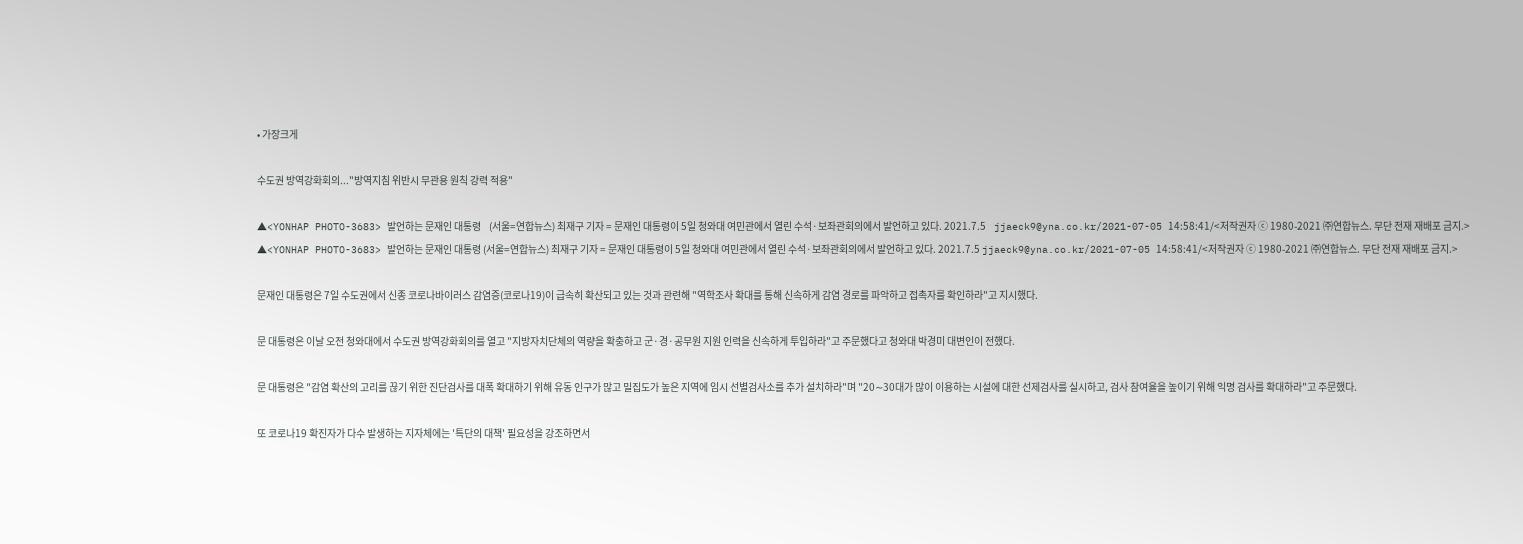• 가장크게

수도권 방역강화회의..."방역지침 위반시 무관용 원칙 강력 적용"

▲<YONHAP PHOTO-3683> 발언하는 문재인 대통령    (서울=연합뉴스) 최재구 기자 = 문재인 대통령이 5일 청와대 여민관에서 열린 수석·보좌관회의에서 발언하고 있다. 2021.7.5    jjaeck9@yna.co.kr/2021-07-05 14:58:41/<저작권자 ⓒ 1980-2021 ㈜연합뉴스. 무단 전재 재배포 금지.>
▲<YONHAP PHOTO-3683> 발언하는 문재인 대통령 (서울=연합뉴스) 최재구 기자 = 문재인 대통령이 5일 청와대 여민관에서 열린 수석·보좌관회의에서 발언하고 있다. 2021.7.5 jjaeck9@yna.co.kr/2021-07-05 14:58:41/<저작권자 ⓒ 1980-2021 ㈜연합뉴스. 무단 전재 재배포 금지.>

문재인 대통령은 7일 수도권에서 신종 코로나바이러스 감염증(코로나19)이 급속히 확산되고 있는 것과 관련해 "역학조사 확대를 통해 신속하게 감염 경로를 파악하고 접촉자를 확인하라"고 지시했다.

문 대통령은 이날 오전 청와대에서 수도권 방역강화회의를 열고 "지방자치단체의 역량을 확충하고 군·경·공무원 지원 인력을 신속하게 투입하라"고 주문했다고 청와대 박경미 대변인이 전했다.

문 대통령은 "감염 확산의 고리를 끊기 위한 진단검사를 대폭 확대하기 위해 유동 인구가 많고 밀집도가 높은 지역에 임시 선별검사소를 추가 설치하라"며 "20∼30대가 많이 이용하는 시설에 대한 선제검사를 실시하고, 검사 참여율을 높이기 위해 익명 검사를 확대하라"고 주문했다.

또 코로나19 확진자가 다수 발생하는 지자체에는 '특단의 대책' 필요성을 강조하면서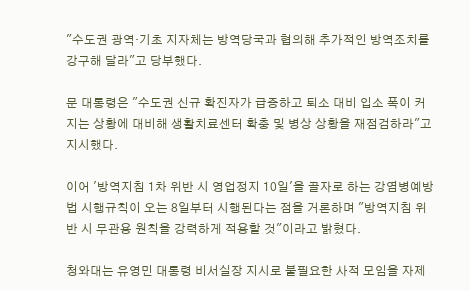"수도권 광역·기초 지자체는 방역당국과 협의해 추가적인 방역조치를 강구해 달라"고 당부했다.

문 대통령은 "수도권 신규 확진자가 급증하고 퇴소 대비 입소 폭이 커지는 상황에 대비해 생활치료센터 확충 및 병상 상황을 재점검하라"고 지시했다.

이어 '방역지침 1차 위반 시 영업정지 10일'을 골자로 하는 강염병예방법 시행규칙이 오는 8일부터 시행된다는 점을 거론하며 "방역지침 위반 시 무관용 원칙을 강력하게 적용할 것"이라고 밝혔다.

청와대는 유영민 대통령 비서실장 지시로 불필요한 사적 모임을 자제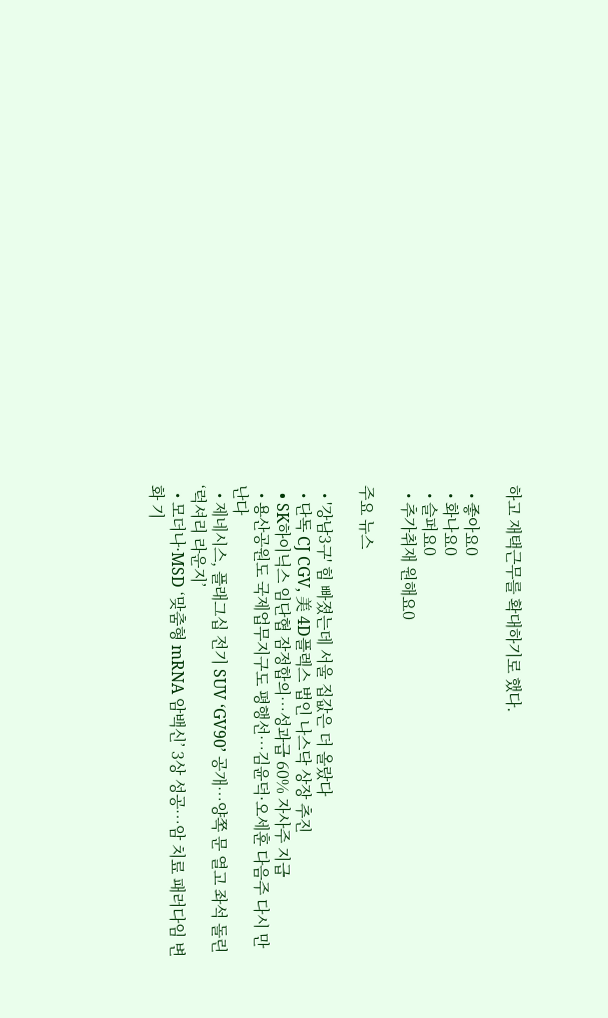하고 재택근무를 확대하기로 했다.

  • 좋아요0
  • 화나요0
  • 슬퍼요0
  • 추가취재 원해요0

주요 뉴스

  • '강남3구' 힘 빠졌는데 서울 집값은 더 올랐다
  • 단독 CJ CGV, 美 4D플렉스 법인 나스닥 상장 추진
  • SK하이닉스 임단협 잠정합의…성과급 60% 자사주 지급
  • 용산공원도 국제업무지구도 평행선…김윤덕·오세훈 다음주 다시 만난다
  • 제네시스, 플래그십 전기 SUV ‘GV90’ 공개…양쪽 문 열고 좌석 돌린 ‘럭셔리 라운지’
  • 모더나·MSD ‘맞춤형 mRNA 암백신’ 3상 성공…암 치료 패러다임 변화 기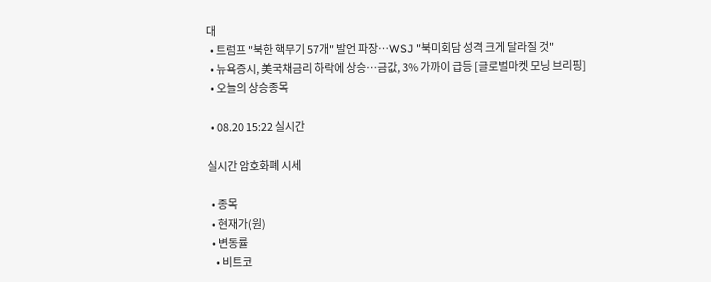대
  • 트럼프 "북한 핵무기 57개" 발언 파장⋯WSJ "북미회담 성격 크게 달라질 것"
  • 뉴욕증시, 美국채금리 하락에 상승…금값, 3% 가까이 급등 [글로벌마켓 모닝 브리핑]
  • 오늘의 상승종목

  • 08.20 15:22 실시간

실시간 암호화폐 시세

  • 종목
  • 현재가(원)
  • 변동률
    • 비트코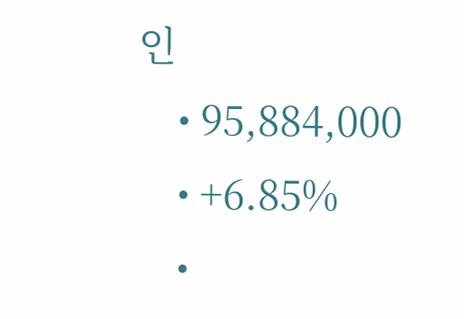인
    • 95,884,000
    • +6.85%
    •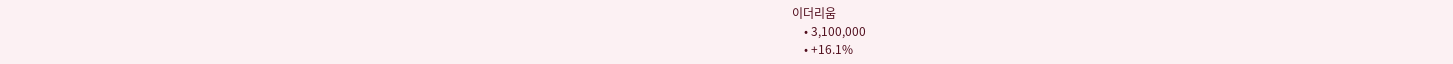이더리움
    • 3,100,000
    • +16.1%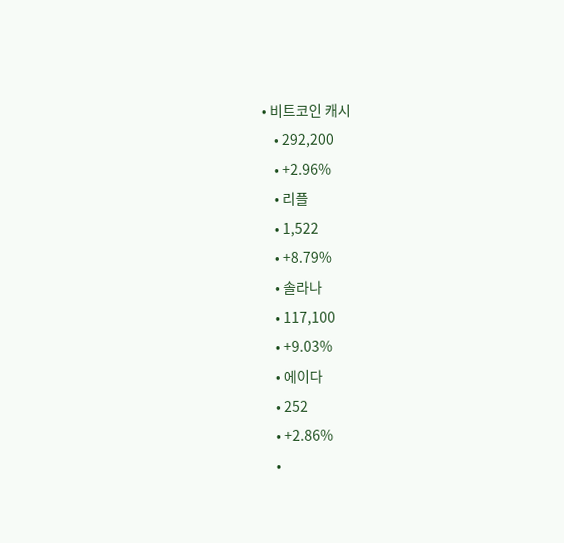• 비트코인 캐시
    • 292,200
    • +2.96%
    • 리플
    • 1,522
    • +8.79%
    • 솔라나
    • 117,100
    • +9.03%
    • 에이다
    • 252
    • +2.86%
    •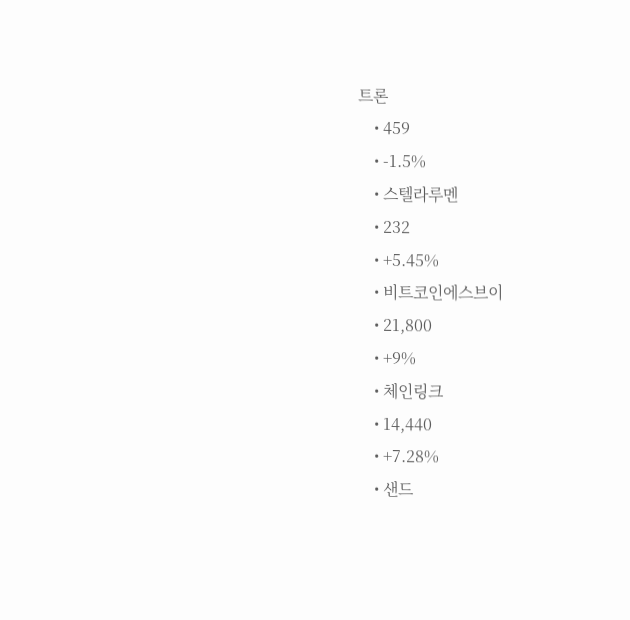트론
    • 459
    • -1.5%
    • 스텔라루멘
    • 232
    • +5.45%
    • 비트코인에스브이
    • 21,800
    • +9%
    • 체인링크
    • 14,440
    • +7.28%
    • 샌드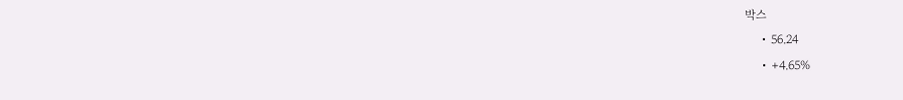박스
    • 56.24
    • +4.65%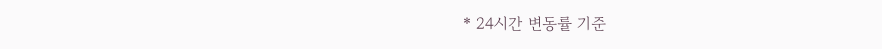* 24시간 변동률 기준